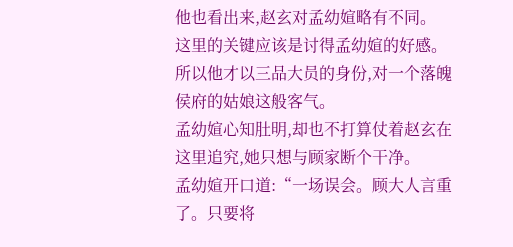他也看出来,赵玄对孟幼媗略有不同。
这里的关键应该是讨得孟幼媗的好感。
所以他才以三品大员的身份,对一个落魄侯府的姑娘这般客气。
孟幼媗心知肚明,却也不打算仗着赵玄在这里追究,她只想与顾家断个干净。
孟幼媗开口道:“一场误会。顾大人言重了。只要将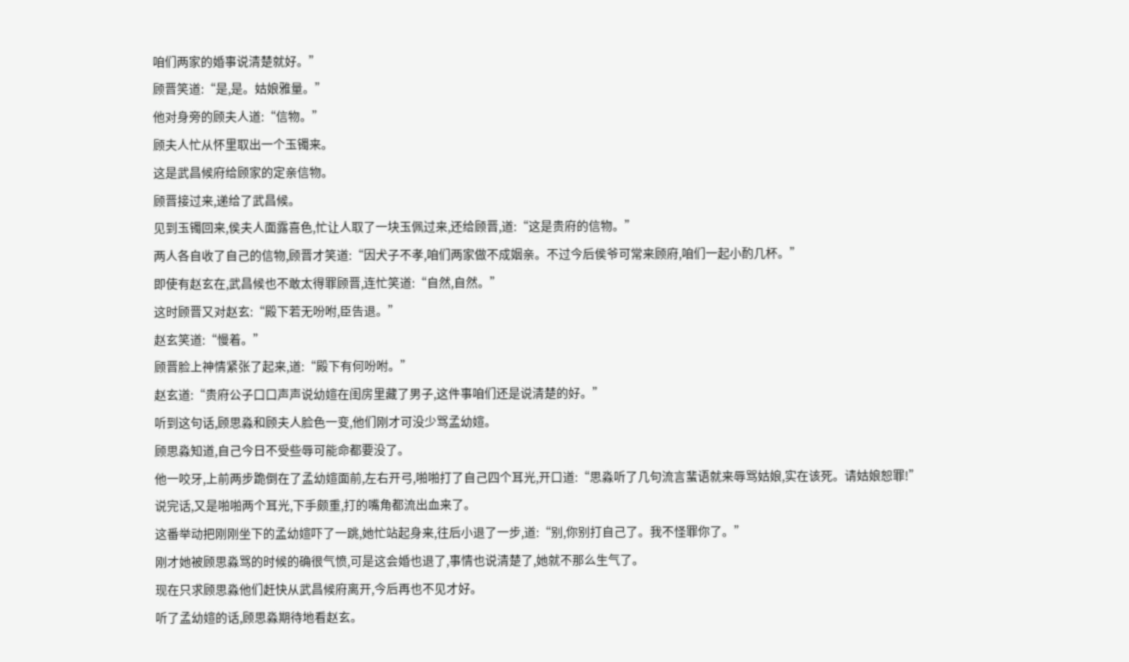咱们两家的婚事说清楚就好。”
顾晋笑道:“是,是。姑娘雅量。”
他对身旁的顾夫人道:“信物。”
顾夫人忙从怀里取出一个玉镯来。
这是武昌候府给顾家的定亲信物。
顾晋接过来,递给了武昌候。
见到玉镯回来,侯夫人面露喜色,忙让人取了一块玉佩过来,还给顾晋,道:“这是贵府的信物。”
两人各自收了自己的信物,顾晋才笑道:“因犬子不孝,咱们两家做不成姻亲。不过今后侯爷可常来顾府,咱们一起小酌几杯。”
即使有赵玄在,武昌候也不敢太得罪顾晋,连忙笑道:“自然,自然。”
这时顾晋又对赵玄:“殿下若无吩咐,臣告退。”
赵玄笑道:“慢着。”
顾晋脸上神情紧张了起来,道:“殿下有何吩咐。”
赵玄道:“贵府公子口口声声说幼媗在闺房里藏了男子,这件事咱们还是说清楚的好。”
听到这句话,顾思淼和顾夫人脸色一变,他们刚才可没少骂孟幼媗。
顾思淼知道,自己今日不受些辱可能命都要没了。
他一咬牙,上前两步跪倒在了孟幼媗面前,左右开弓,啪啪打了自己四个耳光,开口道:“思淼听了几句流言蜚语就来辱骂姑娘,实在该死。请姑娘恕罪!”
说完话,又是啪啪两个耳光,下手颇重,打的嘴角都流出血来了。
这番举动把刚刚坐下的孟幼媗吓了一跳,她忙站起身来,往后小退了一步,道:“别,你别打自己了。我不怪罪你了。”
刚才她被顾思淼骂的时候的确很气愤,可是这会婚也退了,事情也说清楚了,她就不那么生气了。
现在只求顾思淼他们赶快从武昌候府离开,今后再也不见才好。
听了孟幼媗的话,顾思淼期待地看赵玄。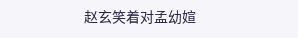赵玄笑着对孟幼媗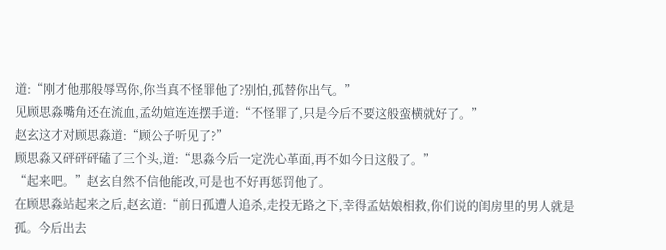道:“刚才他那般辱骂你,你当真不怪罪他了?别怕,孤替你出气。”
见顾思淼嘴角还在流血,孟幼媗连连摆手道:“不怪罪了,只是今后不要这般蛮横就好了。”
赵玄这才对顾思淼道:“顾公子听见了?”
顾思淼又砰砰砰磕了三个头,道:“思淼今后一定洗心革面,再不如今日这般了。”
“起来吧。”赵玄自然不信他能改,可是也不好再惩罚他了。
在顾思淼站起来之后,赵玄道:“前日孤遭人追杀,走投无路之下,幸得孟姑娘相救,你们说的闺房里的男人就是孤。今后出去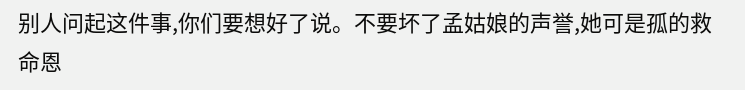别人问起这件事,你们要想好了说。不要坏了孟姑娘的声誉,她可是孤的救命恩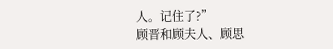人。记住了?”
顾晋和顾夫人、顾思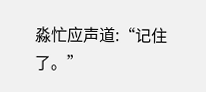淼忙应声道:“记住了。”